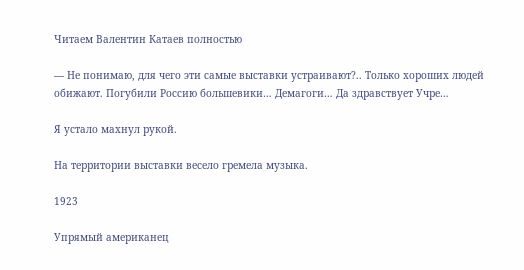Читаем Валентин Катаев полностью

— Не понимаю, для чего эти самые выставки устраивают?.. Только хороших людей обижают. Погубили Россию большевики… Демагоги… Да здравствует Учре…

Я устало махнул рукой.

На территории выставки весело гремела музыка.

1923

Упрямый американец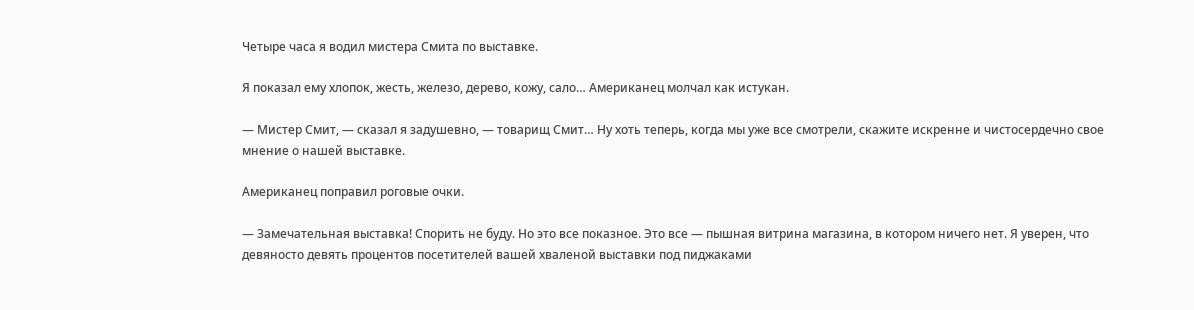Четыре часа я водил мистера Смита по выставке.

Я показал ему хлопок, жесть, железо, дерево, кожу, сало… Американец молчал как истукан.

— Мистер Смит, — сказал я задушевно, — товарищ Смит… Ну хоть теперь, когда мы уже все смотрели, скажите искренне и чистосердечно свое мнение о нашей выставке.

Американец поправил роговые очки.

— Замечательная выставка! Спорить не буду. Но это все показное. Это все — пышная витрина магазина, в котором ничего нет. Я уверен, что девяносто девять процентов посетителей вашей хваленой выставки под пиджаками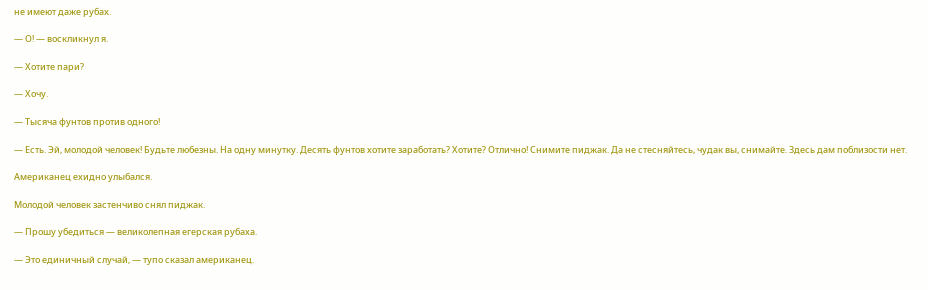не имеют даже рубах.

— О! — воскликнул я.

— Хотите пари?

— Хочу.

— Тысяча фунтов против одного!

— Есть. Эй, молодой человек! Будьте любезны. На одну минутку. Десять фунтов хотите заработать? Хотите? Отлично! Снимите пиджак. Да не стесняйтесь, чудак вы, снимайте. Здесь дам поблизости нет.

Американец ехидно улыбался.

Молодой человек застенчиво снял пиджак.

— Прошу убедиться — великолепная егерская рубаха.

— Это единичный случай, — тупо сказал американец.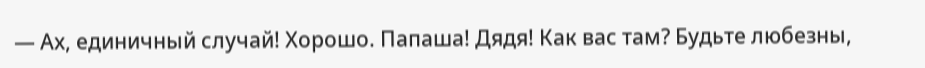— Ах, единичный случай! Хорошо. Папаша! Дядя! Как вас там? Будьте любезны,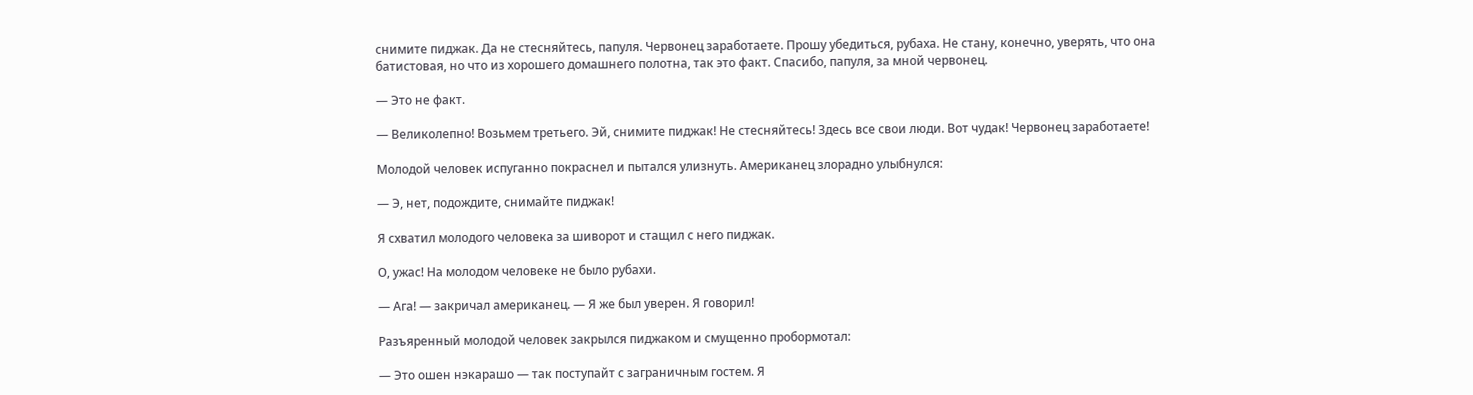снимите пиджак. Да не стесняйтесь, папуля. Червонец заработаете. Прошу убедиться, рубаха. Не стану, конечно, уверять, что она батистовая, но что из хорошего домашнего полотна, так это факт. Спасибо, папуля, за мной червонец.

— Это не факт.

— Великолепно! Возьмем третьего. Эй, снимите пиджак! Не стесняйтесь! Здесь все свои люди. Вот чудак! Червонец заработаете!

Молодой человек испуганно покраснел и пытался улизнуть. Американец злорадно улыбнулся:

— Э, нет, подождите, снимайте пиджак!

Я схватил молодого человека за шиворот и стащил с него пиджак.

О, ужас! На молодом человеке не было рубахи.

— Ага! — закричал американец. — Я же был уверен. Я говорил!

Разъяренный молодой человек закрылся пиджаком и смущенно пробормотал:

— Это ошен нэкарашо — так поступайт с заграничным гостем. Я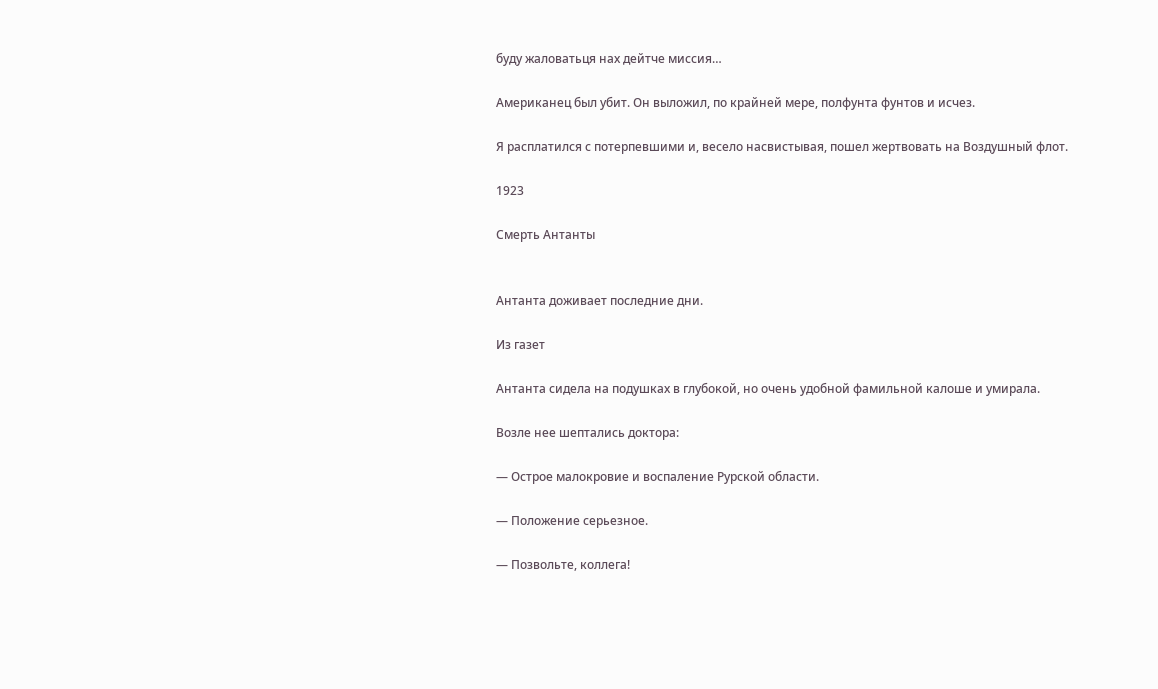буду жаловатьця нах дейтче миссия…

Американец был убит. Он выложил, по крайней мере, полфунта фунтов и исчез.

Я расплатился с потерпевшими и, весело насвистывая, пошел жертвовать на Воздушный флот.

1923

Смерть Антанты


Антанта доживает последние дни.

Из газет

Антанта сидела на подушках в глубокой, но очень удобной фамильной калоше и умирала.

Возле нее шептались доктора:

— Острое малокровие и воспаление Рурской области.

— Положение серьезное.

— Позвольте, коллега!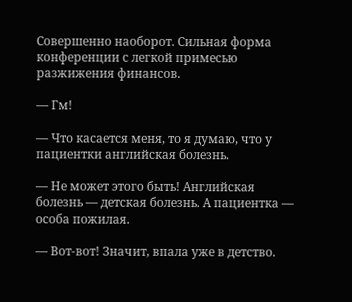Совершенно наоборот. Сильная форма конференции с легкой примесью разжижения финансов.

— Гм!

— Что касается меня, то я думаю, что у пациентки английская болезнь.

— Не может этого быть! Английская болезнь — детская болезнь. А пациентка — особа пожилая.

— Вот-вот! Значит, впала уже в детство.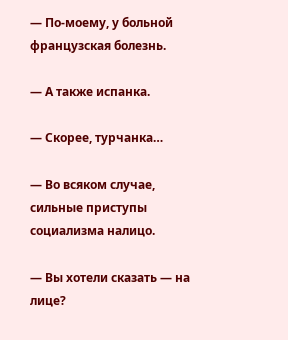— По-моему, у больной французская болезнь.

— А также испанка.

— Скорее, турчанка…

— Во всяком случае, сильные приступы социализма налицо.

— Вы хотели сказать — на лице?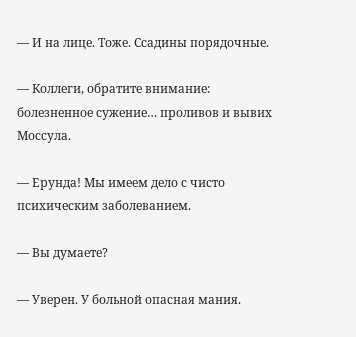— И на лице. Тоже. Ссадины порядочные.

— Коллеги, обратите внимание: болезненное сужение… проливов и вывих Моссула.

— Ерунда! Мы имеем дело с чисто психическим заболеванием.

— Вы думаете?

— Уверен. У больной опасная мания.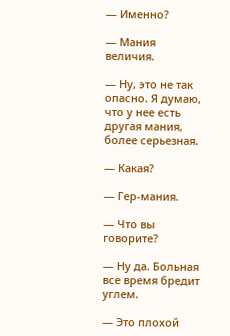— Именно?

— Мания величия.

— Ну, это не так опасно. Я думаю, что у нее есть другая мания, более серьезная.

— Какая?

— Гер-мания.

— Что вы говорите?

— Ну да. Больная все время бредит углем.

— Это плохой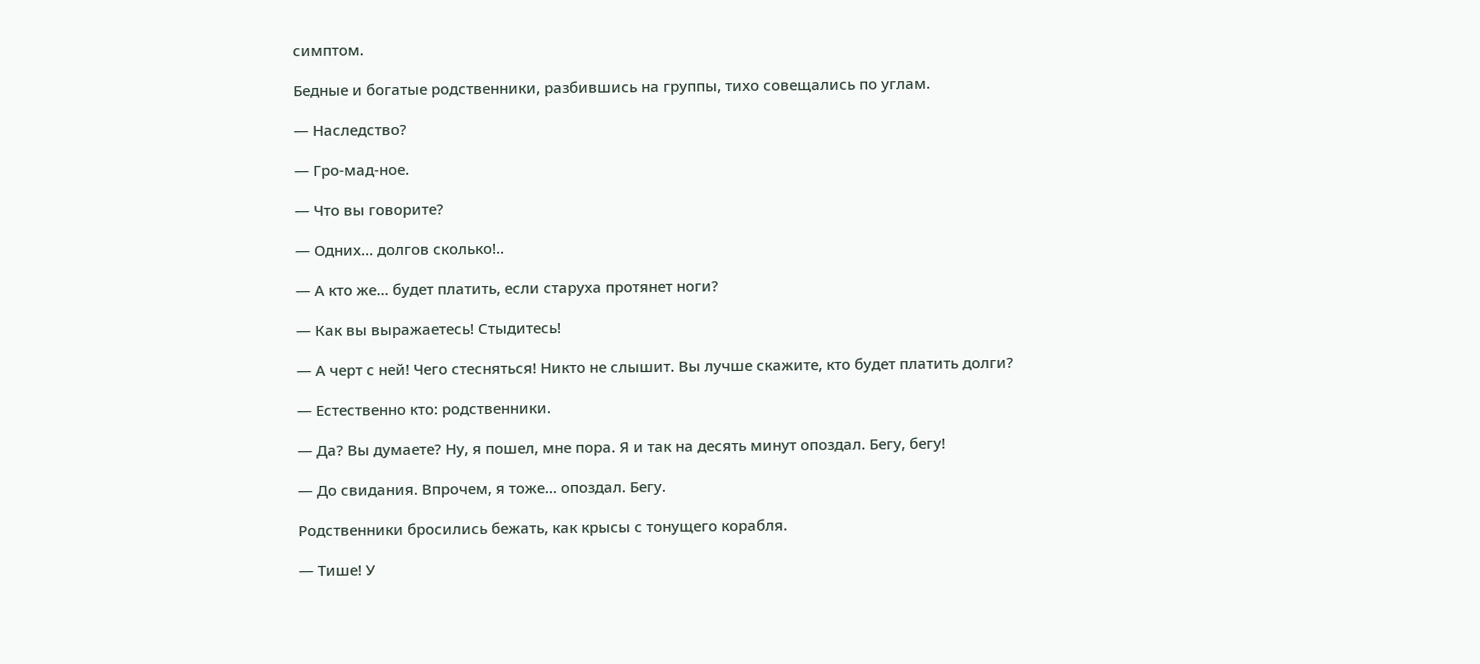симптом.

Бедные и богатые родственники, разбившись на группы, тихо совещались по углам.

— Наследство?

— Гро-мад-ное.

— Что вы говорите?

— Одних… долгов сколько!..

— А кто же… будет платить, если старуха протянет ноги?

— Как вы выражаетесь! Стыдитесь!

— А черт с ней! Чего стесняться! Никто не слышит. Вы лучше скажите, кто будет платить долги?

— Естественно кто: родственники.

— Да? Вы думаете? Ну, я пошел, мне пора. Я и так на десять минут опоздал. Бегу, бегу!

— До свидания. Впрочем, я тоже… опоздал. Бегу.

Родственники бросились бежать, как крысы с тонущего корабля.

— Тише! У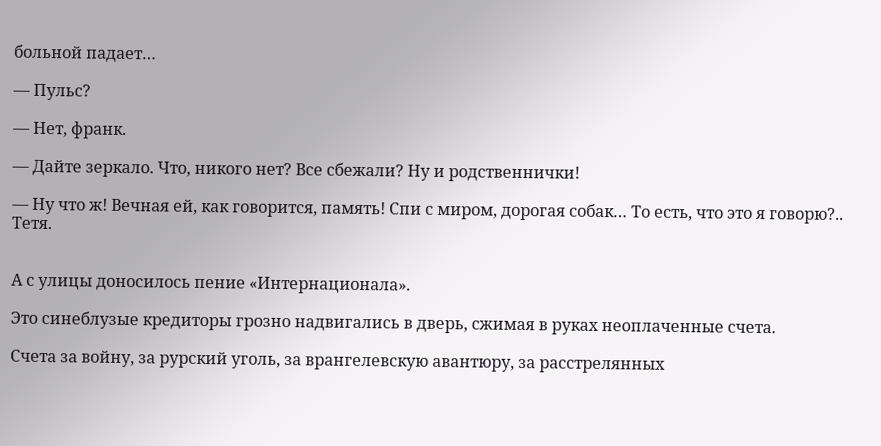больной падает…

— Пульс?

— Нет, франк.

— Дайте зеркало. Что, никого нет? Все сбежали? Ну и родственнички!

— Ну что ж! Вечная ей, как говорится, память! Спи с миром, дорогая собак… То есть, что это я говорю?.. Тетя.


А с улицы доносилось пение «Интернационала».

Это синеблузые кредиторы грозно надвигались в дверь, сжимая в руках неоплаченные счета.

Счета за войну, за рурский уголь, за врангелевскую авантюру, за расстрелянных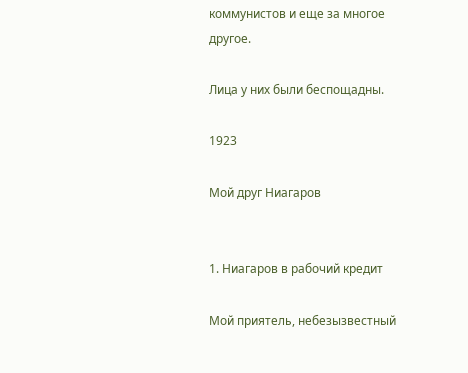коммунистов и еще за многое другое.

Лица у них были беспощадны.

1923

Мой друг Ниагаров


1. Ниагаров в рабочий кредит

Мой приятель, небезызвестный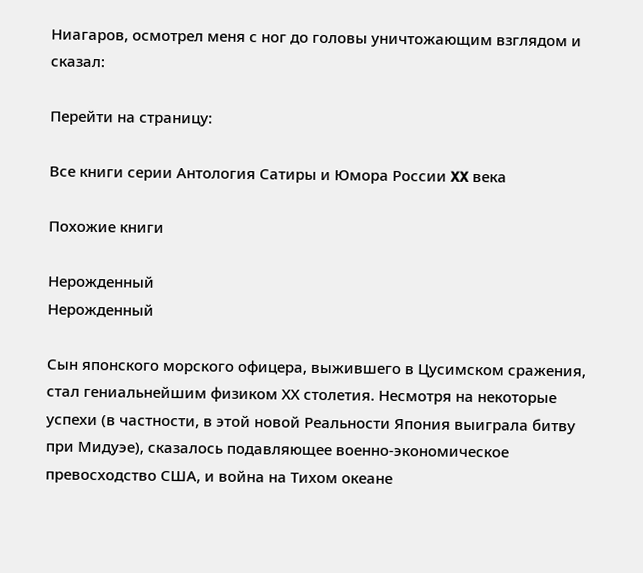Ниагаров, осмотрел меня с ног до головы уничтожающим взглядом и сказал:

Перейти на страницу:

Все книги серии Антология Сатиры и Юмора России XX века

Похожие книги

Нерожденный
Нерожденный

Сын японского морского офицера, выжившего в Цусимском сражения, стал гениальнейшим физиком ХХ столетия. Несмотря на некоторые успехи (в частности, в этой новой Реальности Япония выиграла битву при Мидуэе), сказалось подавляющее военно-экономическое превосходство США, и война на Тихом океане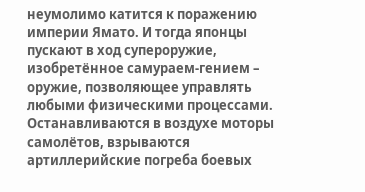неумолимо катится к поражению империи Ямато. И тогда японцы пускают в ход супероружие, изобретённое самураем-гением – оружие, позволяющее управлять любыми физическими процессами. Останавливаются в воздухе моторы самолётов, взрываются артиллерийские погреба боевых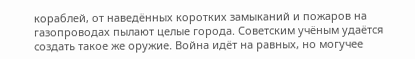кораблей, от наведённых коротких замыканий и пожаров на газопроводах пылают целые города. Советским учёным удаётся создать такое же оружие. Война идёт на равных, но могучее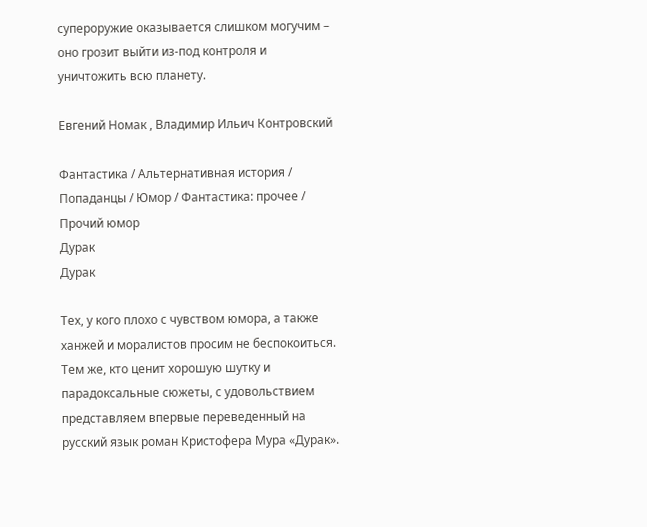супероружие оказывается слишком могучим – оно грозит выйти из-под контроля и уничтожить всю планету.

Евгений Номак , Владимир Ильич Контровский

Фантастика / Альтернативная история / Попаданцы / Юмор / Фантастика: прочее / Прочий юмор
Дурак
Дурак

Тех, у кого плохо с чувством юмора, а также ханжей и моралистов просим не беспокоиться. Тем же, кто ценит хорошую шутку и парадоксальные сюжеты, с удовольствием представляем впервые переведенный на русский язык роман Кристофера Мура «Дурак».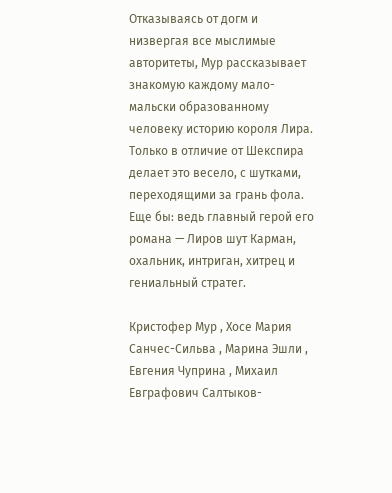Отказываясь от догм и низвергая все мыслимые авторитеты, Мур рассказывает знакомую каждому мало-мальски образованному человеку историю короля Лира. Только в отличие от Шекспира делает это весело, с шутками, переходящими за грань фола. Еще бы: ведь главный герой его романа — Лиров шут Карман, охальник, интриган, хитрец и гениальный стратег.

Кристофер Мур , Хосе Мария Санчес-Сильва , Марина Эшли , Евгения Чуприна , Михаил Евграфович Салтыков-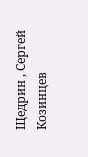Щедрин , Сергей Козинцев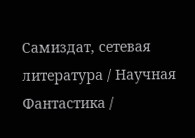Самиздат, сетевая литература / Научная Фантастика /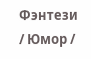Фэнтези / Юмор /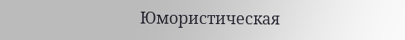Юмористическая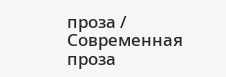проза / Современная проза